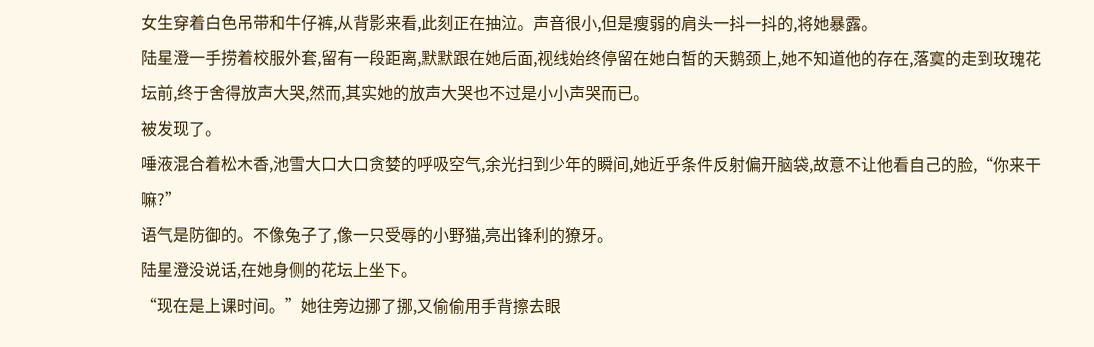女生穿着白色吊带和牛仔裤,从背影来看,此刻正在抽泣。声音很小,但是瘦弱的肩头一抖一抖的,将她暴露。
陆星澄一手捞着校服外套,留有一段距离,默默跟在她后面,视线始终停留在她白皙的天鹅颈上,她不知道他的存在,落寞的走到玫瑰花坛前,终于舍得放声大哭,然而,其实她的放声大哭也不过是小小声哭而已。
被发现了。
唾液混合着松木香,池雪大口大口贪婪的呼吸空气,余光扫到少年的瞬间,她近乎条件反射偏开脑袋,故意不让他看自己的脸,“你来干嘛?”
语气是防御的。不像兔子了,像一只受辱的小野猫,亮出锋利的獠牙。
陆星澄没说话,在她身侧的花坛上坐下。
“现在是上课时间。”她往旁边挪了挪,又偷偷用手背擦去眼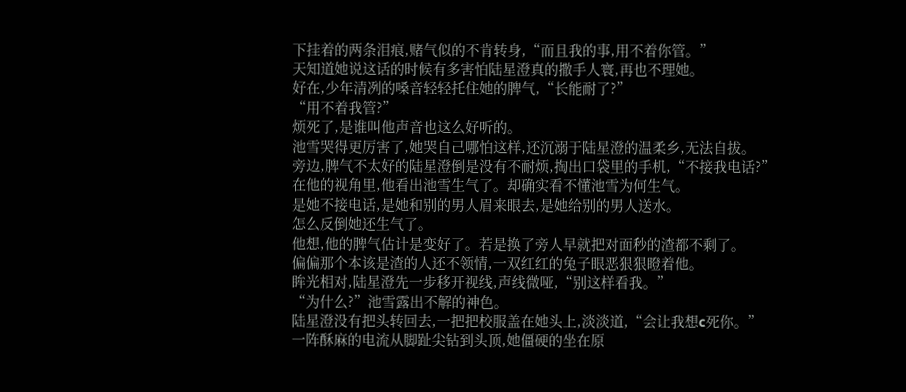下挂着的两条泪痕,赌气似的不肯转身,“而且我的事,用不着你管。”
天知道她说这话的时候有多害怕陆星澄真的撒手人寰,再也不理她。
好在,少年清冽的嗓音轻轻托住她的脾气,“长能耐了?”
“用不着我管?”
烦死了,是谁叫他声音也这么好听的。
池雪哭得更厉害了,她哭自己哪怕这样,还沉溺于陆星澄的温柔乡,无法自拔。
旁边,脾气不太好的陆星澄倒是没有不耐烦,掏出口袋里的手机,“不接我电话?”
在他的视角里,他看出池雪生气了。却确实看不懂池雪为何生气。
是她不接电话,是她和别的男人眉来眼去,是她给别的男人送水。
怎么反倒她还生气了。
他想,他的脾气估计是变好了。若是换了旁人早就把对面秒的渣都不剩了。
偏偏那个本该是渣的人还不领情,一双红红的兔子眼恶狠狠瞪着他。
眸光相对,陆星澄先一步移开视线,声线微哑,“别这样看我。”
“为什么?”池雪露出不解的神色。
陆星澄没有把头转回去,一把把校服盖在她头上,淡淡道,“会让我想c死你。”
一阵酥麻的电流从脚趾尖钻到头顶,她僵硬的坐在原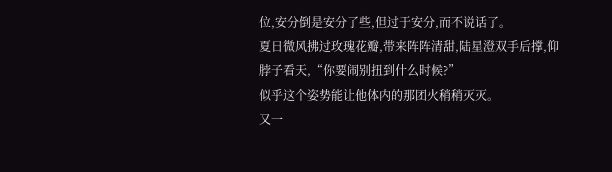位,安分倒是安分了些,但过于安分,而不说话了。
夏日微风拂过玫瑰花瓣,带来阵阵清甜,陆星澄双手后撑,仰脖子看天,“你要闹别扭到什么时候?”
似乎这个姿势能让他体内的那团火稍稍灭灭。
又一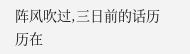阵风吹过,三日前的话历历在